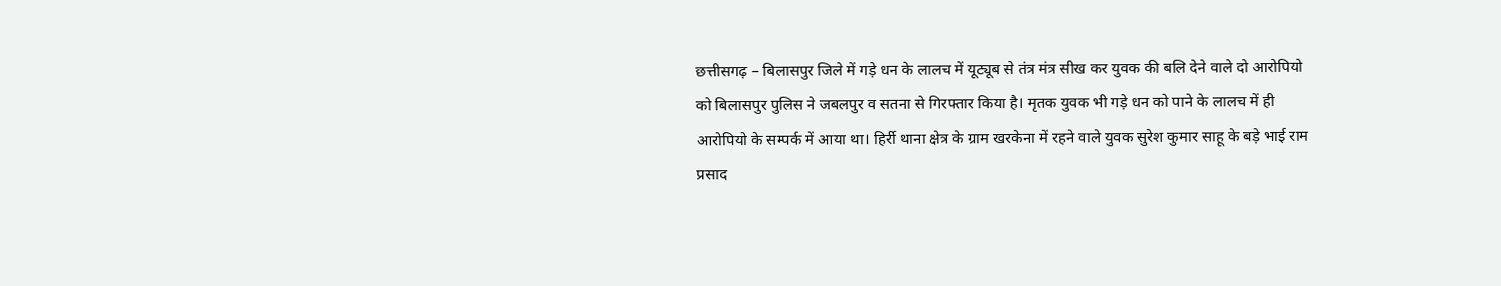छत्तीसगढ़ – बिलासपुर जिले में गड़े धन के लालच में यूट्यूब से तंत्र मंत्र सीख कर युवक की बलि देने वाले दो आरोपियो को बिलासपुर पुलिस ने जबलपुर व सतना से गिरफ्तार किया है। मृतक युवक भी गड़े धन को पाने के लालच में ही आरोपियो के सम्पर्क में आया था। हिर्री थाना क्षेत्र के ग्राम खरकेना में रहने वाले युवक सुरेश कुमार साहू के बड़े भाई राम प्रसाद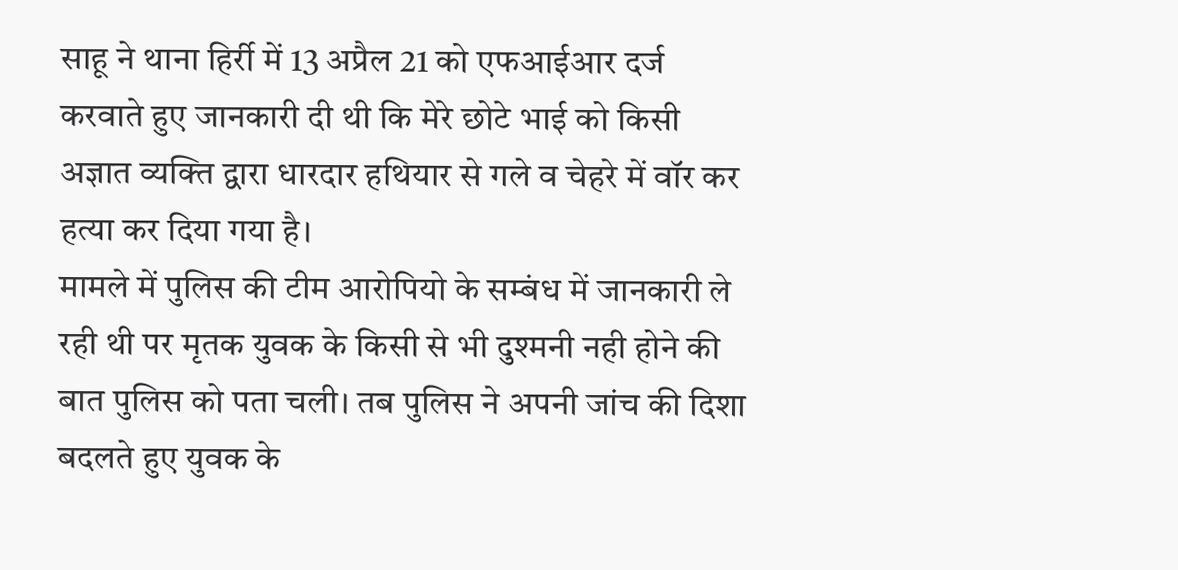साहू ने थाना हिर्री में 13 अप्रैल 21 को एफआईआर दर्ज करवाते हुए जानकारी दी थी कि मेरे छोटे भाई को किसी अज्ञात व्यक्ति द्वारा धारदार हथियार से गले व चेहरे में वॉर कर हत्या कर दिया गया है।
मामले में पुलिस की टीम आरोपियो के सम्बंध में जानकारी ले रही थी पर मृतक युवक के किसी से भी दुश्मनी नही होने की बात पुलिस को पता चली। तब पुलिस ने अपनी जांच की दिशा बदलते हुए युवक के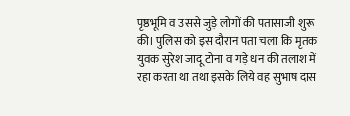पृष्ठभूमि व उससे जुड़े लोगों की पतासाजी शुरू की। पुलिस को इस दौरान पता चला कि मृतक युवक सुरेश जादू टोना व गड़े धन की तलाश में रहा करता था तथा इसके लिये वह सुभाष दास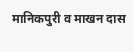मानिकपुरी व माखन दास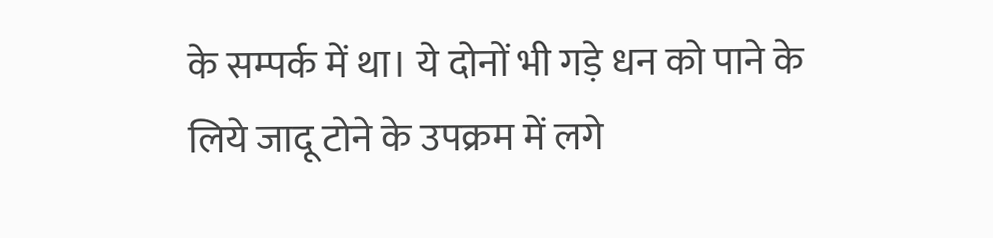के सम्पर्क में था। ये दोनों भी गड़े धन को पाने के लिये जादू टोने के उपक्रम में लगे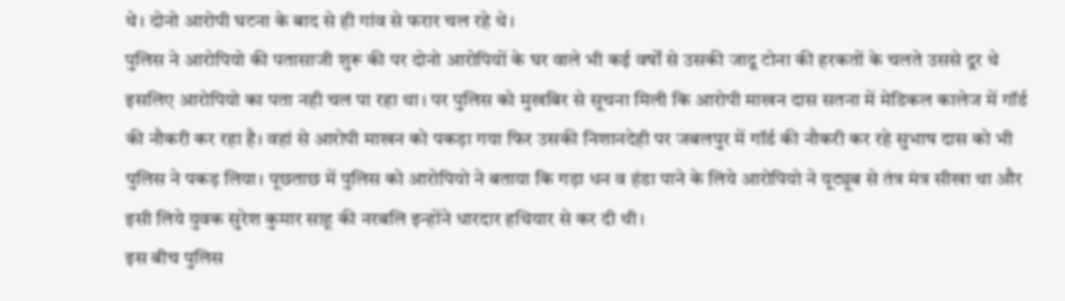थे। दोनो आरोपी घटना के बाद से ही गांव से फरार चल रहे थे।
पुलिस ने आरोपियो की पतासाजी शुरू की पर दोनो आरोपियों के घर वाले भी कई वर्षों से उसकी जादू टोना की हरकतों के चलते उससे दूर थे इसलिए आरोपियो का पता नही चल पा रहा था। पर पुलिस को मुखबिर से सूचना मिली कि आरोपी माखन दास सतना में मेडिकल कालेज में गॉर्ड की नौकरी कर रहा है। वहां से आरोपी माखन को पकड़ा गया फिर उसकी निशानदेही पर जबलपुर में गॉर्ड की नौकरी कर रहे सुभाष दास को भी पुलिस ने पकड़ लिया। पूछताछ में पुलिस को आरोपियो ने बताया कि गड़ा धन व हंडा पाने के लिये आरोपियो ने यूट्यूब से तंत्र मंत्र सीखा था और इसी लिये युवक सुरेश कुमार साहू की नरबलि इन्होंने धारदार हथियार से कर दी थी।
इस बीच पुलिस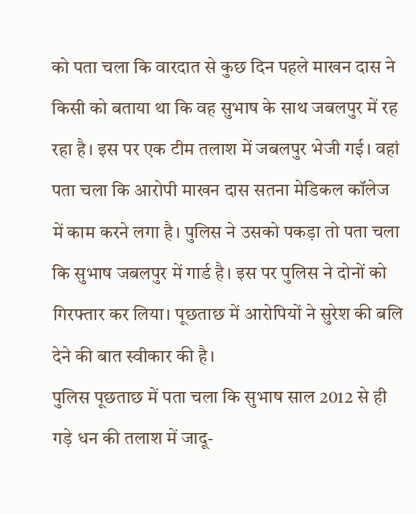को पता चला कि वारदात से कुछ दिन पहले माखन दास ने किसी को बताया था कि वह सुभाष के साथ जबलपुर में रह रहा है। इस पर एक टीम तलाश में जबलपुर भेजी गई। वहां पता चला कि आरोपी माखन दास सतना मेडिकल कॉलेज में काम करने लगा है। पुलिस ने उसको पकड़ा तो पता चला कि सुभाष जबलपुर में गार्ड है। इस पर पुलिस ने दोनों को गिरफ्तार कर लिया। पूछताछ में आरोपियों ने सुरेश की बलि देने की बात स्वीकार की है।
पुलिस पूछताछ में पता चला कि सुभाष साल 2012 से ही गड़े धन की तलाश में जादू-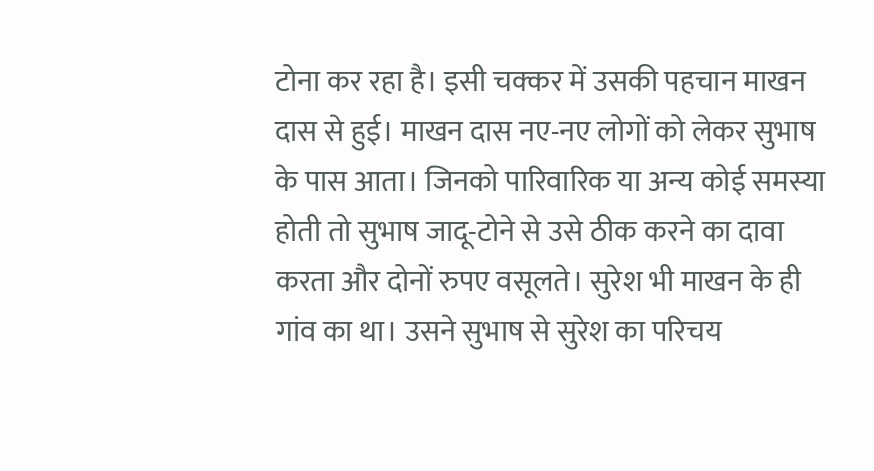टोना कर रहा है। इसी चक्कर में उसकी पहचान माखन दास से हुई। माखन दास नए-नए लोगों को लेकर सुभाष के पास आता। जिनको पारिवारिक या अन्य कोई समस्या होती तो सुभाष जादू-टोने से उसे ठीक करने का दावा करता और दोनों रुपए वसूलते। सुरेश भी माखन के ही गांव का था। उसने सुभाष से सुरेश का परिचय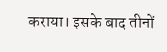कराया। इसके बाद तीनों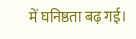में घनिष्ठता बढ़ गई।